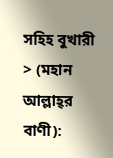সহিহ বুখারী > (মহান আল্লাহ্‌র বাণী):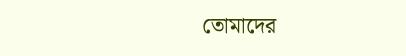তোমাদের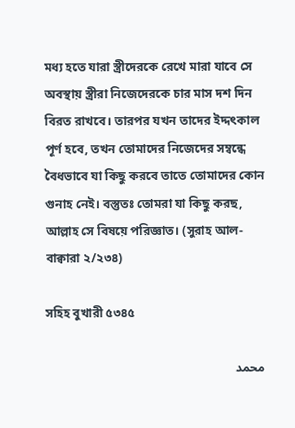মধ্য হতে যারা স্ত্রীদেরকে রেখে মারা যাবে সে অবস্থায় স্ত্রীরা নিজেদেরকে চার মাস দশ দিন বিরত রাখবে। তারপর যখন তাদের ইদ্দৎকাল পূর্ণ হবে, তখন তোমাদের নিজেদের সম্বন্ধে বৈধভাবে যা কিছু করবে তাতে তোমাদের কোন গুনাহ নেই। বস্তুতঃ তোমরা যা কিছু করছ, আল্লাহ সে বিষয়ে পরিজ্ঞাত। (সুরাহ আল-বাক্বারা ২/২৩৪)

সহিহ বুখারী ৫৩৪৫

محمد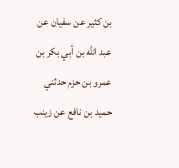بن كثير عن سفيان عن عبد الله بن أبي بكر بن عمرو بن حزم حدثني حميد بن نافع عن زينب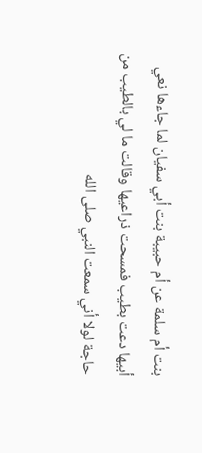بنت أم سلمة عن أم حبيبة بنت أبي سفيان لما جاءها نعي أبيها دعت بطيب فمسحت ذراعيها وقالت ما لي بالطيب من حاجة لولا أني سمعت النبي صلى الله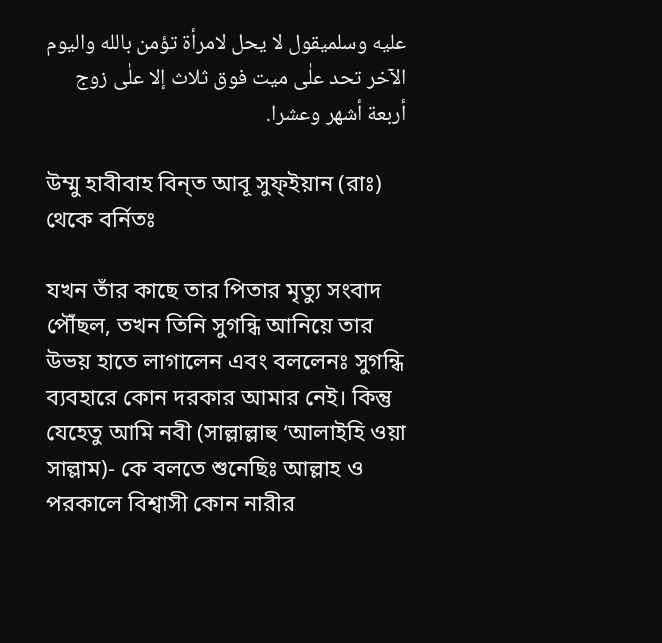عليه وسلميقول لا يحل لامرأة تؤمن بالله واليوم الآخر تحد علٰى ميت فوق ثلاث إلا علٰى زوج أربعة أشهر وعشرا.

উম্মু হাবীবাহ বিন্‌ত আবূ সুফ্‌ইয়ান (রাঃ) থেকে বর্নিতঃ

যখন তাঁর কাছে তার পিতার মৃত্যু সংবাদ পৌঁছল, তখন তিনি সুগন্ধি আনিয়ে তার উভয় হাতে লাগালেন এবং বললেনঃ সুগন্ধি ব্যবহারে কোন দরকার আমার নেই। কিন্তু যেহেতু আমি নবী (সাল্লাল্লাহু ‘আলাইহি ওয়া সাল্লাম)- কে বলতে শুনেছিঃ আল্লাহ ও পরকালে বিশ্বাসী কোন নারীর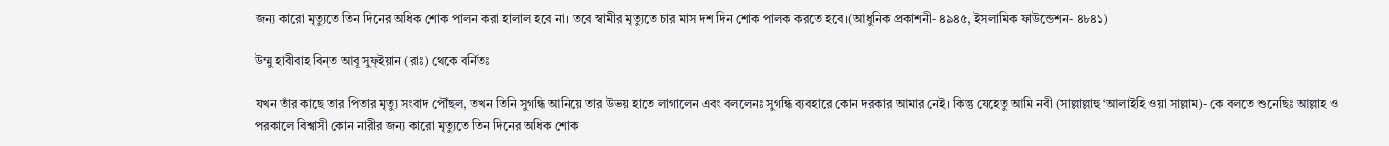জন্য কারো মৃত্যুতে তিন দিনের অধিক শোক পালন করা হালাল হবে না। তবে স্বামীর মৃত্যুতে চার মাস দশ দিন শোক পালক করতে হবে।(আধুনিক প্রকাশনী- ৪৯৪৫, ইসলামিক ফাউন্ডেশন- ৪৮৪১)

উম্মু হাবীবাহ বিন্‌ত আবূ সুফ্‌ইয়ান (রাঃ) থেকে বর্নিতঃ

যখন তাঁর কাছে তার পিতার মৃত্যু সংবাদ পৌঁছল, তখন তিনি সুগন্ধি আনিয়ে তার উভয় হাতে লাগালেন এবং বললেনঃ সুগন্ধি ব্যবহারে কোন দরকার আমার নেই। কিন্তু যেহেতু আমি নবী (সাল্লাল্লাহু ‘আলাইহি ওয়া সাল্লাম)- কে বলতে শুনেছিঃ আল্লাহ ও পরকালে বিশ্বাসী কোন নারীর জন্য কারো মৃত্যুতে তিন দিনের অধিক শোক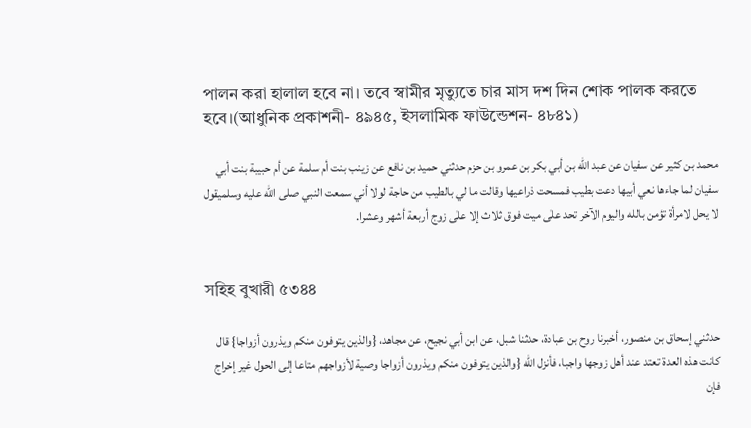পালন করা হালাল হবে না। তবে স্বামীর মৃত্যুতে চার মাস দশ দিন শোক পালক করতে হবে।(আধুনিক প্রকাশনী- ৪৯৪৫, ইসলামিক ফাউন্ডেশন- ৪৮৪১)

محمد بن كثير عن سفيان عن عبد الله بن أبي بكر بن عمرو بن حزم حدثني حميد بن نافع عن زينب بنت أم سلمة عن أم حبيبة بنت أبي سفيان لما جاءها نعي أبيها دعت بطيب فمسحت ذراعيها وقالت ما لي بالطيب من حاجة لولا أني سمعت النبي صلى الله عليه وسلميقول لا يحل لامرأة تؤمن بالله واليوم الآخر تحد علٰى ميت فوق ثلاث إلا علٰى زوج أربعة أشهر وعشرا.


সহিহ বুখারী ৫৩৪৪

حدثني إسحاق بن منصور، أخبرنا روح بن عبادة، حدثنا شبل، عن ابن أبي نجيح، عن مجاهد، {والذين يتوفون منكم ويذرون أزواجا} قال كانت هذه العدة تعتد عند أهل زوجها واجبا، فأنزل الله {والذين يتوفون منكم ويذرون أزواجا وصية لأزواجهم متاعا إلى الحول غير إخراج فإن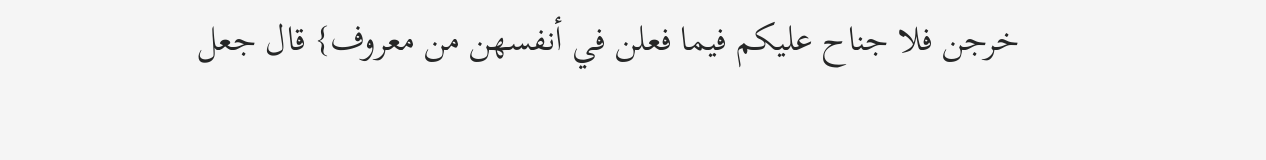خرجن فلا جناح عليكم فيما فعلن في أنفسهن من معروف} قال جعل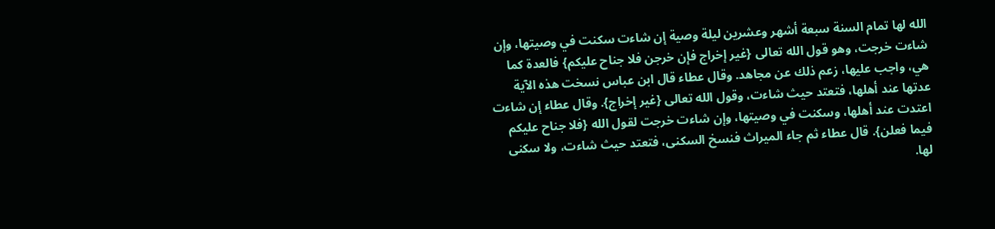الله لها تمام السنة سبعة أشهر وعشرين ليلة وصية إن شاءت سكنت في وصيتها، وإن شاءت خرجت، وهو قول الله تعالى {غير إخراج فإن خرجن فلا جناح عليكم} فالعدة كما هي، واجب عليها، زعم ذلك عن مجاهد. وقال عطاء قال ابن عباس نسخت هذه الآية عدتها عند أهلها، فتعتد حيث شاءت، وقول الله تعالى {غير إخراج}. وقال عطاء إن شاءت اعتدت عند أهلها، وسكنت في وصيتها، وإن شاءت خرجت لقول الله {فلا جناح عليكم فيما فعلن}. قال عطاء ثم جاء الميراث فنسخ السكنى، فتعتد حيث شاءت، ولا سكنى لها.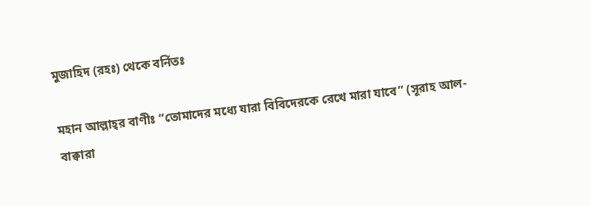মুজাহিদ (রহঃ) থেকে বর্নিতঃ

মহান আল্লাহ্‌র বাণীঃ “তোমাদের মধ্যে যারা বিবিদেরকে রেখে মারা যাবে” (সূরাহ আল-বাক্বারা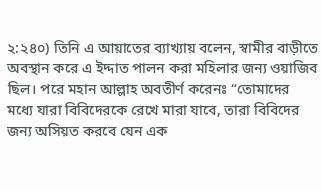২:২৪০) তিনি এ আয়াতের ব্যাখ্যায় বলেন, স্বামীর বাড়ীতে অবস্থান করে এ ইদ্দাত পালন করা মহিলার জন্য ওয়াজিব ছিল। পরে মহান আল্লাহ অবতীর্ণ করেনঃ “তোমাদের মধ্যে যারা বিবিদেরকে রেখে মারা যাবে, তারা বিবিদের জন্য অসিয়ত করবে যেন এক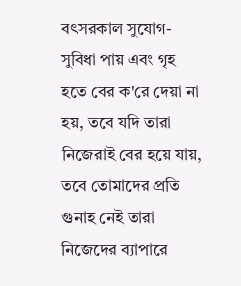বৎসরকাল সুযোগ-সুবিধা পায় এবং গৃহ হতে বের ক'রে দেয়া না হয়, তবে যদি তারা নিজেরাই বের হয়ে যায়, তবে তোমাদের প্রতি গুনাহ নেই তারা নিজেদের ব্যাপারে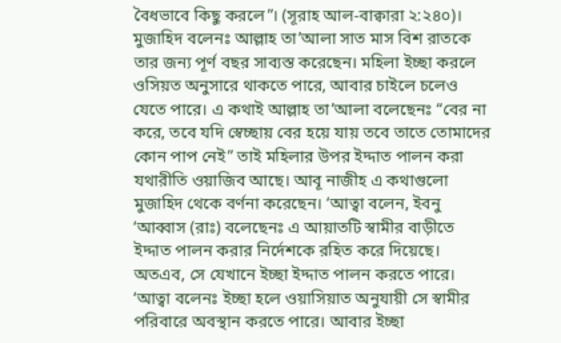বৈধভাবে কিছু করলে”। (সূরাহ আল-বাক্বারা ২:২৪০)। মুজাহিদ বলেনঃ আল্লাহ তা’আলা সাত মাস বিশ রাতকে তার জন্য পূর্ণ বছর সাব্যস্ত করেছেন। মহিলা ইচ্ছা করলে ওসিয়ত অনুসারে থাকতে পারে, আবার চাইলে চলেও যেতে পারে। এ কথাই আল্লাহ তা’আলা বলেছেনঃ “বের না করে, তবে যদি স্বেচ্ছায় বের হয়ে যায় তবে তাতে তোমাদের কোন পাপ নেই” তাই মহিলার উপর ইদ্দাত পালন করা যথারীতি ওয়াজিব আছে। আবূ নাজীহ এ কথাগুলো মুজাহিদ থেকে বর্ণনা করেছেন। ‘আত্বা বলেন, ইবনু ‘আব্বাস (রাঃ) বলেছেনঃ এ আয়াতটি স্বামীর বাড়ীতে ইদ্দাত পালন করার নির্দেশকে রহিত করে দিয়েছে। অতএব, সে যেখানে ইচ্ছা ইদ্দাত পালন করতে পারে। ‘আত্বা বলেনঃ ইচ্ছা হলে ওয়াসিয়াত অনুযায়ী সে স্বামীর পরিবারে অবস্থান করতে পারে। আবার ইচ্ছা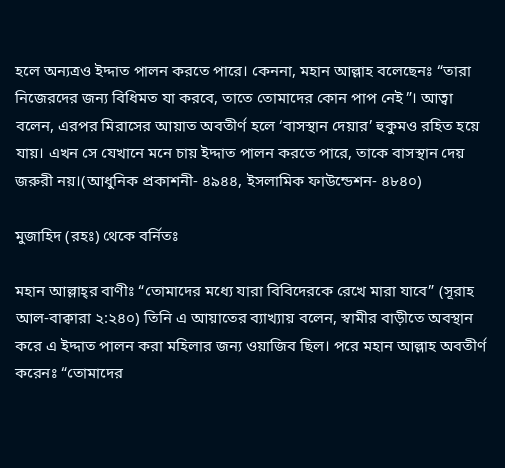হলে অন্যত্রও ইদ্দাত পালন করতে পারে। কেননা, মহান আল্লাহ বলেছেনঃ “তারা নিজেরদের জন্য বিধিমত যা করবে, তাতে তোমাদের কোন পাপ নেই”। আত্বা বলেন, এরপর মিরাসের আয়াত অবতীর্ণ হলে ‘বাসস্থান দেয়ার’ হুকুমও রহিত হয়ে যায়। এখন সে যেখানে মনে চায় ইদ্দাত পালন করতে পারে, তাকে বাসস্থান দেয় জরুরী নয়।(আধুনিক প্রকাশনী- ৪৯৪৪, ইসলামিক ফাউন্ডেশন- ৪৮৪০)

মুজাহিদ (রহঃ) থেকে বর্নিতঃ

মহান আল্লাহ্‌র বাণীঃ “তোমাদের মধ্যে যারা বিবিদেরকে রেখে মারা যাবে” (সূরাহ আল-বাক্বারা ২:২৪০) তিনি এ আয়াতের ব্যাখ্যায় বলেন, স্বামীর বাড়ীতে অবস্থান করে এ ইদ্দাত পালন করা মহিলার জন্য ওয়াজিব ছিল। পরে মহান আল্লাহ অবতীর্ণ করেনঃ “তোমাদের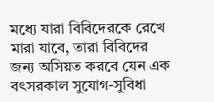মধ্যে যারা বিবিদেরকে রেখে মারা যাবে, তারা বিবিদের জন্য অসিয়ত করবে যেন এক বৎসরকাল সুযোগ-সুবিধা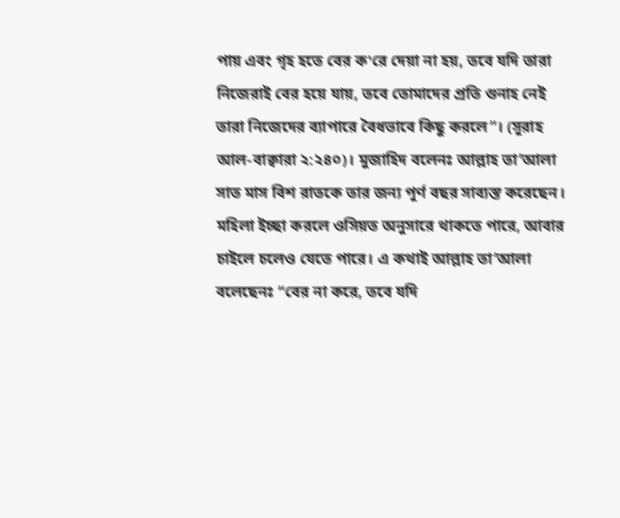পায় এবং গৃহ হতে বের ক'রে দেয়া না হয়, তবে যদি তারা নিজেরাই বের হয়ে যায়, তবে তোমাদের প্রতি গুনাহ নেই তারা নিজেদের ব্যাপারে বৈধভাবে কিছু করলে”। (সূরাহ আল-বাক্বারা ২:২৪০)। মুজাহিদ বলেনঃ আল্লাহ তা’আলা সাত মাস বিশ রাতকে তার জন্য পূর্ণ বছর সাব্যস্ত করেছেন। মহিলা ইচ্ছা করলে ওসিয়ত অনুসারে থাকতে পারে, আবার চাইলে চলেও যেতে পারে। এ কথাই আল্লাহ তা’আলা বলেছেনঃ “বের না করে, তবে যদি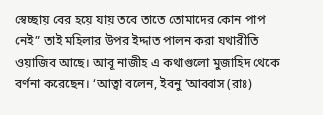স্বেচ্ছায় বের হয়ে যায় তবে তাতে তোমাদের কোন পাপ নেই” তাই মহিলার উপর ইদ্দাত পালন করা যথারীতি ওয়াজিব আছে। আবূ নাজীহ এ কথাগুলো মুজাহিদ থেকে বর্ণনা করেছেন। ‘আত্বা বলেন, ইবনু ‘আব্বাস (রাঃ)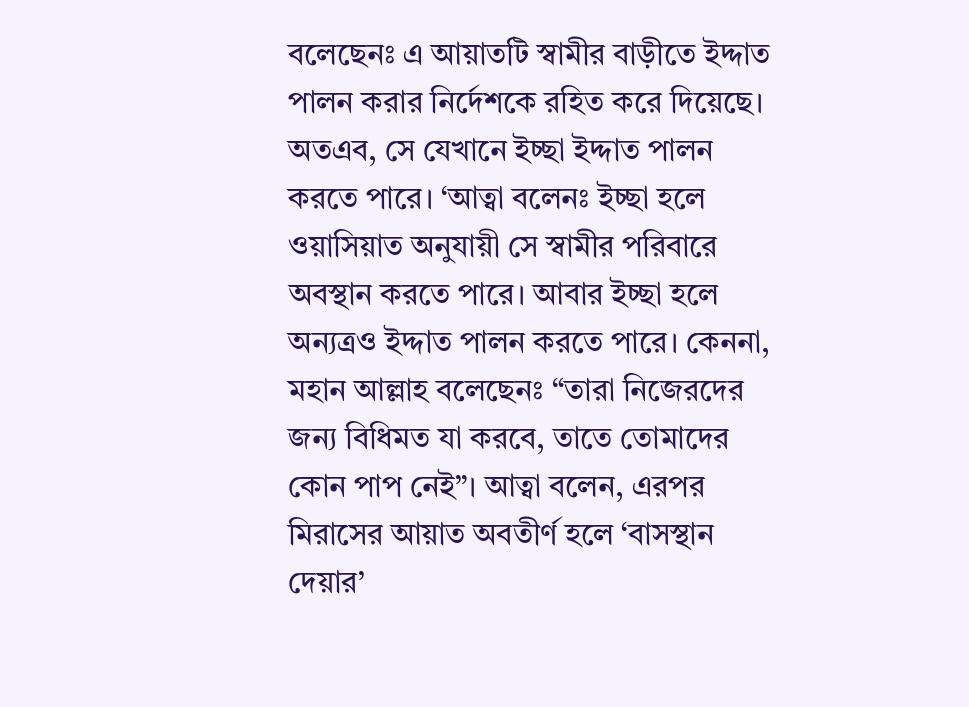বলেছেনঃ এ আয়াতটি স্বামীর বাড়ীতে ইদ্দাত পালন করার নির্দেশকে রহিত করে দিয়েছে। অতএব, সে যেখানে ইচ্ছা ইদ্দাত পালন করতে পারে। ‘আত্বা বলেনঃ ইচ্ছা হলে ওয়াসিয়াত অনুযায়ী সে স্বামীর পরিবারে অবস্থান করতে পারে। আবার ইচ্ছা হলে অন্যত্রও ইদ্দাত পালন করতে পারে। কেননা, মহান আল্লাহ বলেছেনঃ “তারা নিজেরদের জন্য বিধিমত যা করবে, তাতে তোমাদের কোন পাপ নেই”। আত্বা বলেন, এরপর মিরাসের আয়াত অবতীর্ণ হলে ‘বাসস্থান দেয়ার’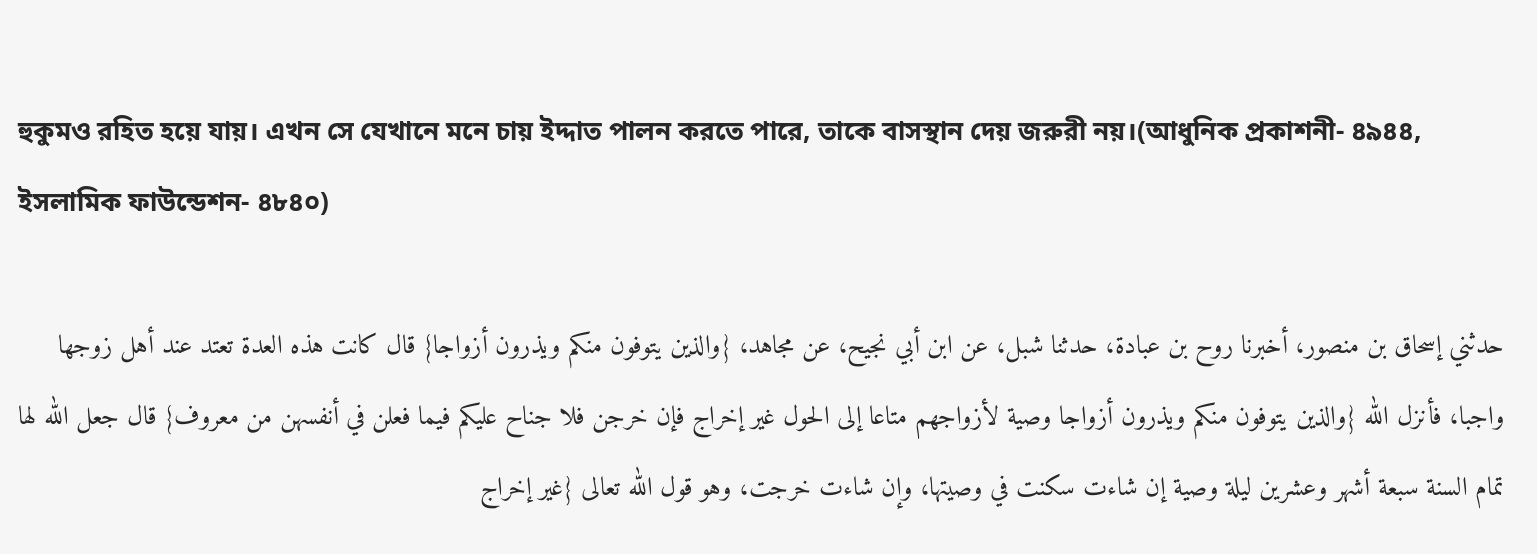হুকুমও রহিত হয়ে যায়। এখন সে যেখানে মনে চায় ইদ্দাত পালন করতে পারে, তাকে বাসস্থান দেয় জরুরী নয়।(আধুনিক প্রকাশনী- ৪৯৪৪, ইসলামিক ফাউন্ডেশন- ৪৮৪০)

حدثني إسحاق بن منصور، أخبرنا روح بن عبادة، حدثنا شبل، عن ابن أبي نجيح، عن مجاهد، {والذين يتوفون منكم ويذرون أزواجا} قال كانت هذه العدة تعتد عند أهل زوجها واجبا، فأنزل الله {والذين يتوفون منكم ويذرون أزواجا وصية لأزواجهم متاعا إلى الحول غير إخراج فإن خرجن فلا جناح عليكم فيما فعلن في أنفسهن من معروف} قال جعل الله لها تمام السنة سبعة أشهر وعشرين ليلة وصية إن شاءت سكنت في وصيتها، وإن شاءت خرجت، وهو قول الله تعالى {غير إخراج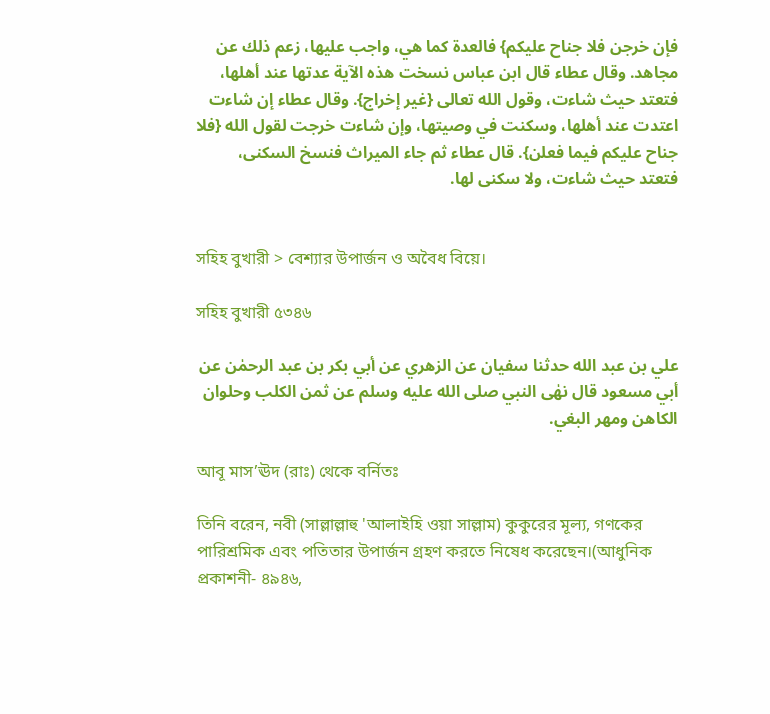فإن خرجن فلا جناح عليكم} فالعدة كما هي، واجب عليها، زعم ذلك عن مجاهد. وقال عطاء قال ابن عباس نسخت هذه الآية عدتها عند أهلها، فتعتد حيث شاءت، وقول الله تعالى {غير إخراج}. وقال عطاء إن شاءت اعتدت عند أهلها، وسكنت في وصيتها، وإن شاءت خرجت لقول الله {فلا جناح عليكم فيما فعلن}. قال عطاء ثم جاء الميراث فنسخ السكنى، فتعتد حيث شاءت، ولا سكنى لها.


সহিহ বুখারী > বেশ্যার উপার্জন ও অবৈধ বিয়ে।

সহিহ বুখারী ৫৩৪৬

علي بن عبد الله حدثنا سفيان عن الزهري عن أبي بكر بن عبد الرحمٰن عن أبي مسعود قال نهٰى النبي صلى الله عليه وسلم عن ثمن الكلب وحلوان الكاهن ومهر البغي.

আবূ মাস’ঊদ (রাঃ) থেকে বর্নিতঃ

তিনি বরেন, নবী (সাল্লাল্লাহু 'আলাইহি ওয়া সাল্লাম) কুকুরের মূল্য, গণকের পারিশ্রমিক এবং পতিতার উপার্জন গ্রহণ করতে নিষেধ করেছেন।(আধুনিক প্রকাশনী- ৪৯৪৬,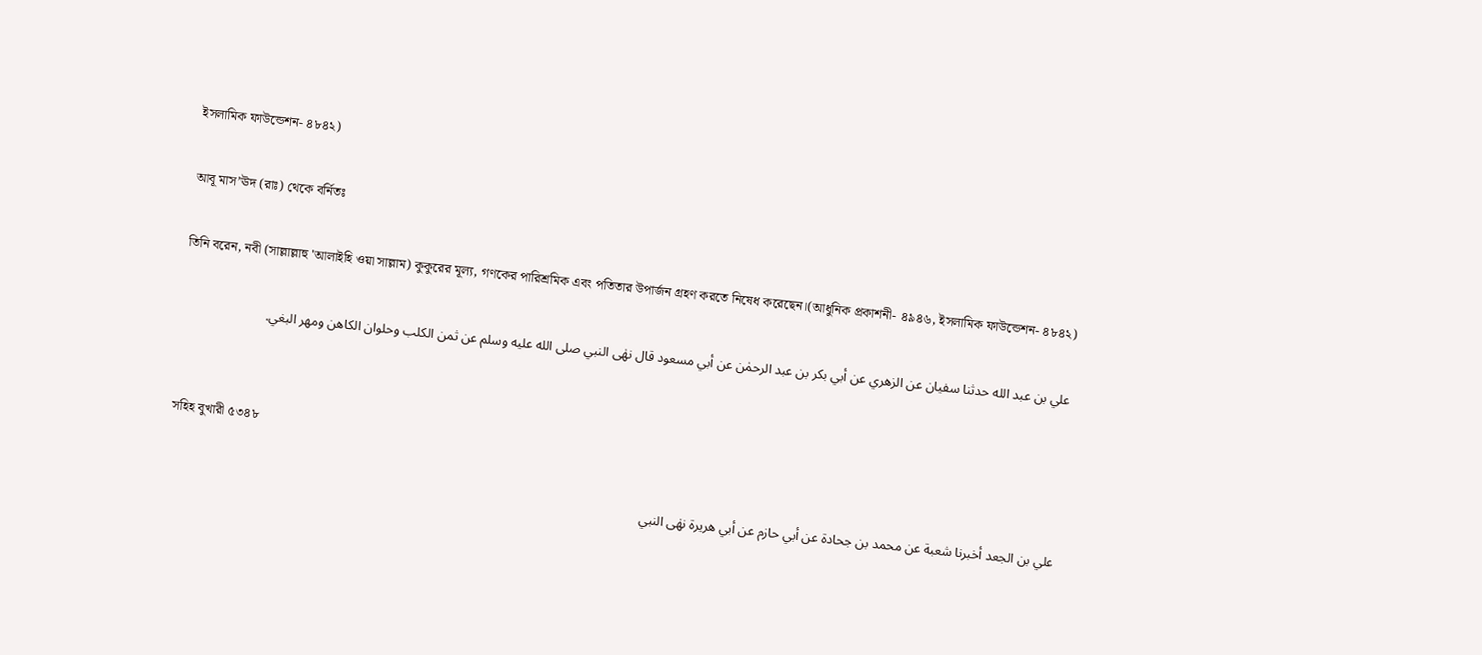ইসলামিক ফাউন্ডেশন- ৪৮৪২)

আবূ মাস’ঊদ (রাঃ) থেকে বর্নিতঃ

তিনি বরেন, নবী (সাল্লাল্লাহু 'আলাইহি ওয়া সাল্লাম) কুকুরের মূল্য, গণকের পারিশ্রমিক এবং পতিতার উপার্জন গ্রহণ করতে নিষেধ করেছেন।(আধুনিক প্রকাশনী- ৪৯৪৬, ইসলামিক ফাউন্ডেশন- ৪৮৪২)

علي بن عبد الله حدثنا سفيان عن الزهري عن أبي بكر بن عبد الرحمٰن عن أبي مسعود قال نهٰى النبي صلى الله عليه وسلم عن ثمن الكلب وحلوان الكاهن ومهر البغي.


সহিহ বুখারী ৫৩৪৮

علي بن الجعد أخبرنا شعبة عن محمد بن جحادة عن أبي حازم عن أبي هريرة نهٰى النبي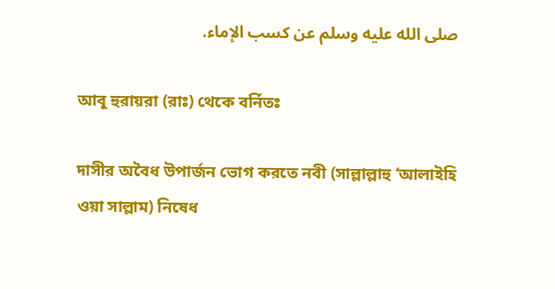صلى الله عليه وسلم عن كسب الإماء.

আবূ হুরায়রা (রাঃ) থেকে বর্নিতঃ

দাসীর অবৈধ উপার্জন ভোগ করতে নবী (সাল্লাল্লাহু ‘আলাইহি ওয়া সাল্লাম) নিষেধ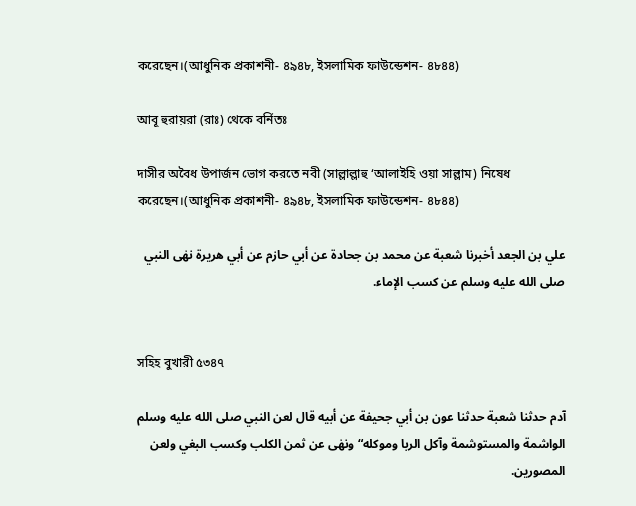করেছেন।(আধুনিক প্রকাশনী- ৪৯৪৮, ইসলামিক ফাউন্ডেশন- ৪৮৪৪)

আবূ হুরায়রা (রাঃ) থেকে বর্নিতঃ

দাসীর অবৈধ উপার্জন ভোগ করতে নবী (সাল্লাল্লাহু ‘আলাইহি ওয়া সাল্লাম) নিষেধ করেছেন।(আধুনিক প্রকাশনী- ৪৯৪৮, ইসলামিক ফাউন্ডেশন- ৪৮৪৪)

علي بن الجعد أخبرنا شعبة عن محمد بن جحادة عن أبي حازم عن أبي هريرة نهٰى النبي صلى الله عليه وسلم عن كسب الإماء.


সহিহ বুখারী ৫৩৪৭

آدم حدثنا شعبة حدثنا عون بن أبي جحيفة عن أبيه قال لعن النبي صلى الله عليه وسلم الواشمة والمستوشمة وآكل الربا وموكله“ ونهٰى عن ثمن الكلب وكسب البغي ولعن المصورين.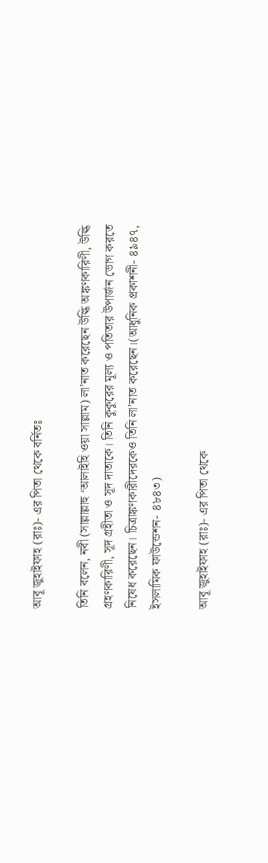আবূ জুহাইফাহ (রাঃ)- এর পিতা থেকে বর্নিতঃ

তিনি বলেন, নবী (সাল্লাল্লাহু ‘আলাইহি ওয়া সাল্লাম) লা’নাত করেছেন উল্কি অঙ্কণকারিণী, উল্কি গ্রহণকারিণী, সূদ গ্রহীতা ও সূদ দাতাকে। তিনি কুকুরের মূল্য ও পতিতার উপার্জন ভোগ করতে নিষেধ করেছেন। চিত্রাঙ্কণকারীদেরকেও তিনি লা’নাত করেছেন।(আধুনিক প্রকাশনী- ৪৯৪৭, ইসলামিক ফাউন্ডেশন- ৪৮৪৩)

আবূ জুহাইফাহ (রাঃ)- এর পিতা থেকে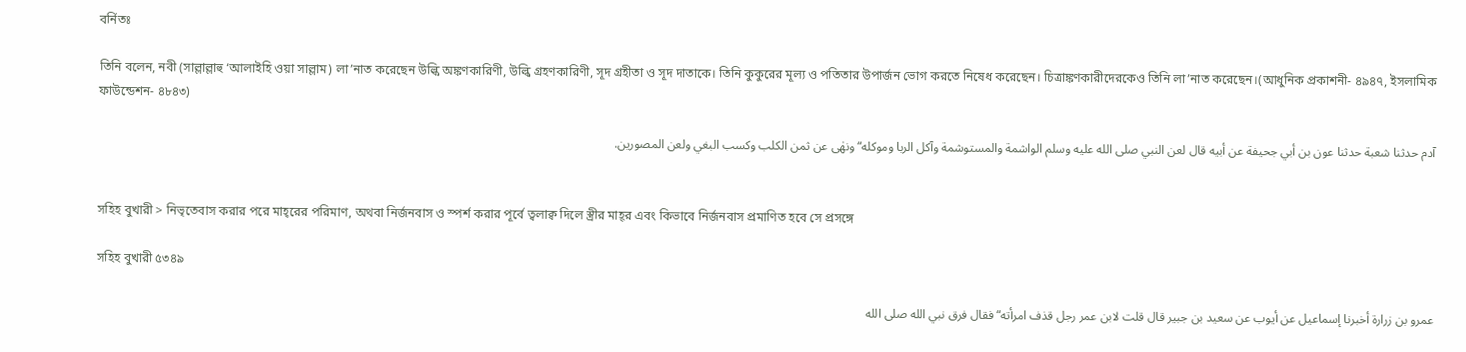বর্নিতঃ

তিনি বলেন, নবী (সাল্লাল্লাহু ‘আলাইহি ওয়া সাল্লাম) লা’নাত করেছেন উল্কি অঙ্কণকারিণী, উল্কি গ্রহণকারিণী, সূদ গ্রহীতা ও সূদ দাতাকে। তিনি কুকুরের মূল্য ও পতিতার উপার্জন ভোগ করতে নিষেধ করেছেন। চিত্রাঙ্কণকারীদেরকেও তিনি লা’নাত করেছেন।(আধুনিক প্রকাশনী- ৪৯৪৭, ইসলামিক ফাউন্ডেশন- ৪৮৪৩)

آدم حدثنا شعبة حدثنا عون بن أبي جحيفة عن أبيه قال لعن النبي صلى الله عليه وسلم الواشمة والمستوشمة وآكل الربا وموكله“ ونهٰى عن ثمن الكلب وكسب البغي ولعن المصورين.


সহিহ বুখারী > নিভৃতেবাস করার পরে মাহ্‌রের পরিমাণ, অথবা নির্জনবাস ও স্পর্শ করার পূর্বে ত্বলাক্ব দিলে স্ত্রীর মাহ্‌র এবং কিভাবে নির্জনবাস প্রমাণিত হবে সে প্রসঙ্গে

সহিহ বুখারী ৫৩৪৯

عمرو بن زرارة أخبرنا إسماعيل عن أيوب عن سعيد بن جبير قال قلت لابن عمر رجل قذف امرأته“ فقال فرق نبي الله صلى الله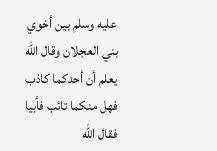عليه وسلم بين أخوي بني العجلان وقال الله يعلم أن أحدكما كاذب فهل منكما تائب فأبيا فقال الله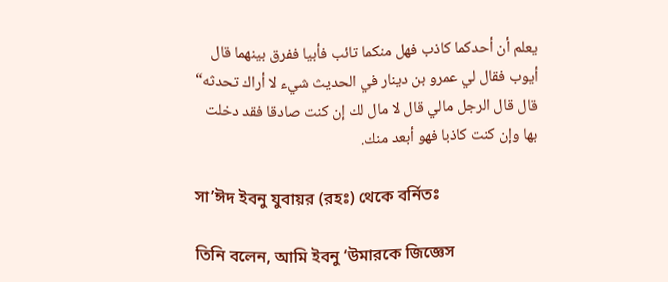يعلم أن أحدكما كاذب فهل منكما تائب فأبيا ففرق بينهما قال أيوب فقال لي عمرو بن دينار في الحديث شيء لا أراك تحدثه“ قال قال الرجل مالي قال لا مال لك إن كنت صادقا فقد دخلت بها وإن كنت كاذبا فهو أبعد منك.

সা’ঈদ ইবনু যুবায়র (রহঃ) থেকে বর্নিতঃ

তিনি বলেন, আমি ইবনু ‘উমারকে জিজ্ঞেস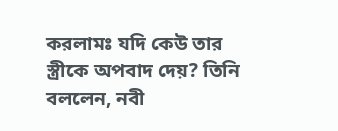করলামঃ যদি কেউ তার স্ত্রীকে অপবাদ দেয়? তিনি বললেন, নবী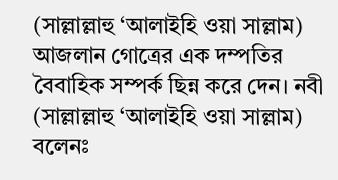(সাল্লাল্লাহু ‘আলাইহি ওয়া সাল্লাম) আজলান গোত্রের এক দম্পতির বৈবাহিক সম্পর্ক ছিন্ন করে দেন। নবী (সাল্লাল্লাহু ‘আলাইহি ওয়া সাল্লাম) বলেনঃ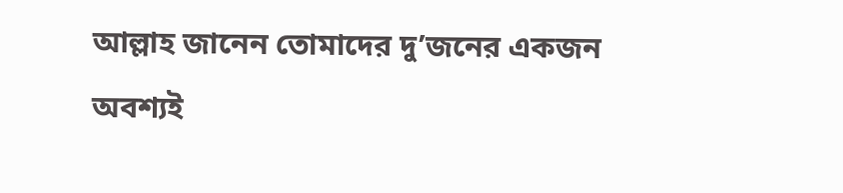আল্লাহ জানেন তোমাদের দু’জনের একজন অবশ্যই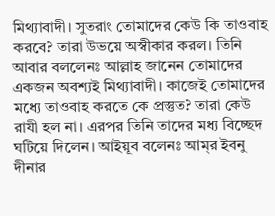মিথ্যাবাদী। সুতরাং তোমাদের কেউ কি তাওবাহ করবে? তারা উভয়ে অস্বীকার করল। তিনি আবার বললেনঃ আল্লাহ জানেন তোমাদের একজন অবশ্যই মিথ্যাবাদী। কাজেই তোমাদের মধ্যে তাওবাহ করতে কে প্রস্তুত? তারা কেউ রাযী হল না। এরপর তিনি তাদের মধ্য বিচ্ছেদ ঘটিয়ে দিলেন। আইয়ূব বলেনঃ আম্‌র ইবনু দীনার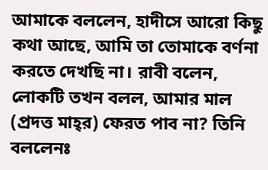আমাকে বললেন, হাদীসে আরো কিছু কথা আছে, আমি তা তোমাকে বর্ণনা করতে দেখছি না। রাবী বলেন, লোকটি তখন বলল, আমার মাল (প্রদত্ত মাহ্‌র) ফেরত পাব না? তিনি বললেনঃ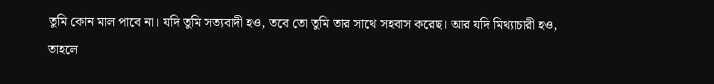তুমি কোন মাল পাবে না। যদি তুমি সত্যবাদী হও, তবে তো তুমি তার সাথে সহবাস করেছ। আর যদি মিথ্যাচারী হও, তাহলে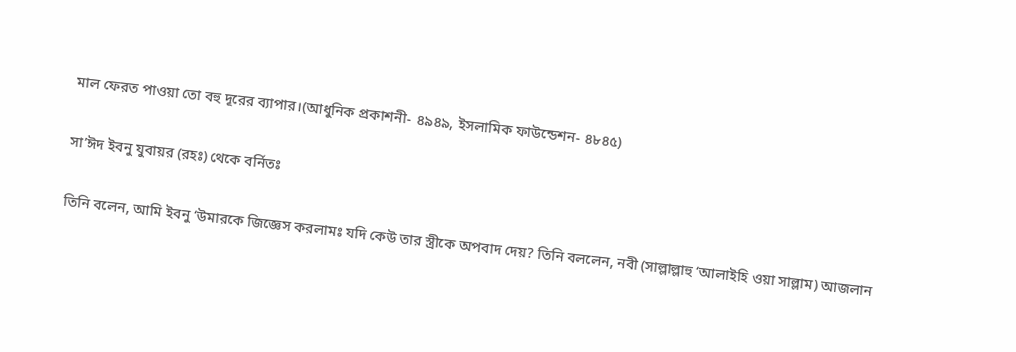মাল ফেরত পাওয়া তো বহু দূরের ব্যাপার।(আধুনিক প্রকাশনী- ৪৯৪৯, ইসলামিক ফাউন্ডেশন- ৪৮৪৫)

সা’ঈদ ইবনু যুবায়র (রহঃ) থেকে বর্নিতঃ

তিনি বলেন, আমি ইবনু ‘উমারকে জিজ্ঞেস করলামঃ যদি কেউ তার স্ত্রীকে অপবাদ দেয়? তিনি বললেন, নবী (সাল্লাল্লাহু ‘আলাইহি ওয়া সাল্লাম) আজলান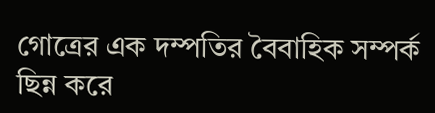গোত্রের এক দম্পতির বৈবাহিক সম্পর্ক ছিন্ন করে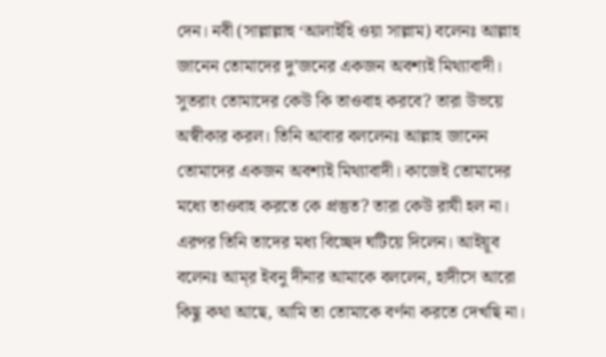দেন। নবী (সাল্লাল্লাহু ‘আলাইহি ওয়া সাল্লাম) বলেনঃ আল্লাহ জানেন তোমাদের দু’জনের একজন অবশ্যই মিথ্যাবাদী। সুতরাং তোমাদের কেউ কি তাওবাহ করবে? তারা উভয়ে অস্বীকার করল। তিনি আবার বললেনঃ আল্লাহ জানেন তোমাদের একজন অবশ্যই মিথ্যাবাদী। কাজেই তোমাদের মধ্যে তাওবাহ করতে কে প্রস্তুত? তারা কেউ রাযী হল না। এরপর তিনি তাদের মধ্য বিচ্ছেদ ঘটিয়ে দিলেন। আইয়ূব বলেনঃ আম্‌র ইবনু দীনার আমাকে বললেন, হাদীসে আরো কিছু কথা আছে, আমি তা তোমাকে বর্ণনা করতে দেখছি না।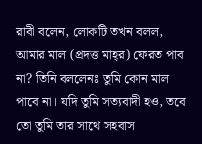রাবী বলেন, লোকটি তখন বলল, আমার মাল (প্রদত্ত মাহ্‌র) ফেরত পাব না? তিনি বললেনঃ তুমি কোন মাল পাবে না। যদি তুমি সত্যবাদী হও, তবে তো তুমি তার সাথে সহবাস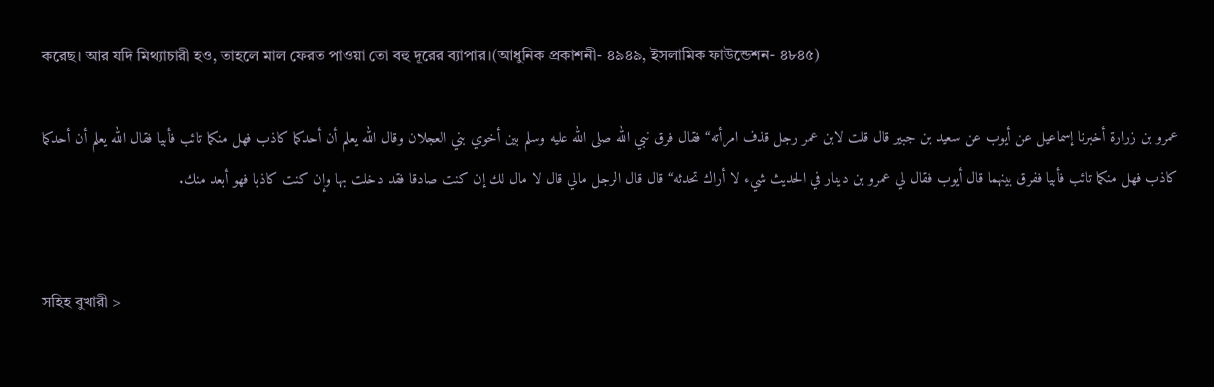করেছ। আর যদি মিথ্যাচারী হও, তাহলে মাল ফেরত পাওয়া তো বহু দূরের ব্যাপার।(আধুনিক প্রকাশনী- ৪৯৪৯, ইসলামিক ফাউন্ডেশন- ৪৮৪৫)

عمرو بن زرارة أخبرنا إسماعيل عن أيوب عن سعيد بن جبير قال قلت لابن عمر رجل قذف امرأته“ فقال فرق نبي الله صلى الله عليه وسلم بين أخوي بني العجلان وقال الله يعلم أن أحدكما كاذب فهل منكما تائب فأبيا فقال الله يعلم أن أحدكما كاذب فهل منكما تائب فأبيا ففرق بينهما قال أيوب فقال لي عمرو بن دينار في الحديث شيء لا أراك تحدثه“ قال قال الرجل مالي قال لا مال لك إن كنت صادقا فقد دخلت بها وإن كنت كاذبا فهو أبعد منك.


সহিহ বুখারী >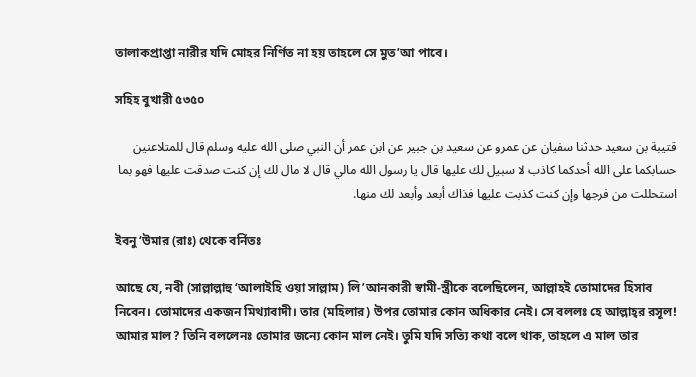তালাকপ্রাপ্তা নারীর যদি মোহর নির্ণিত না হয় তাহলে সে মুত’আ পাবে।

সহিহ বুখারী ৫৩৫০

قتيبة بن سعيد حدثنا سفيان عن عمرو عن سعيد بن جبير عن ابن عمر أن النبي صلى الله عليه وسلم قال للمتلاعنين حسابكما على الله أحدكما كاذب لا سبيل لك عليها قال يا رسول الله مالي قال لا مال لك إن كنت صدقت عليها فهو بما استحللت من فرجها وإن كنت كذبت عليها فذاك أبعد وأبعد لك منها.

ইবনু ‘উমার (রাঃ) থেকে বর্নিতঃ

আছে যে, নবী (সাল্লাল্লাহু ‘আলাইহি ওয়া সাল্লাম) লি’আনকারী স্বামী-স্ত্রীকে বলেছিলেন, আল্লাহই তোমাদের হিসাব নিবেন। তোমাদের একজন মিথ্যাবাদী। তার (মহিলার) উপর তোমার কোন অধিকার নেই। সে বললঃ হে আল্লাহ্‌র রসূল! আমার মাল? তিনি বললেনঃ তোমার জন্যে কোন মাল নেই। তুমি যদি সত্যি কথা বলে থাক, তাহলে এ মাল তার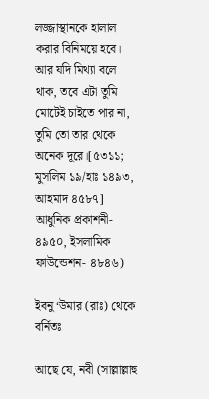লজ্জাস্থানকে হালাল করার বিনিময়ে হবে। আর যদি মিথ্যা বলে থাক, তবে এটা তুমি মোটেই চাইতে পার না, তুমি তো তার থেকে অনেক দূরে।[৫৩১১; মুসলিম ১৯/হাঃ ১৪৯৩, আহমাদ ৪৫৮৭] আধুনিক প্রকাশনী- ৪৯৫০, ইসলামিক ফাউন্ডেশন- ৪৮৪৬)

ইবনু ‘উমার (রাঃ) থেকে বর্নিতঃ

আছে যে, নবী (সাল্লাল্লাহু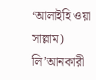‘আলাইহি ওয়া সাল্লাম) লি’আনকারী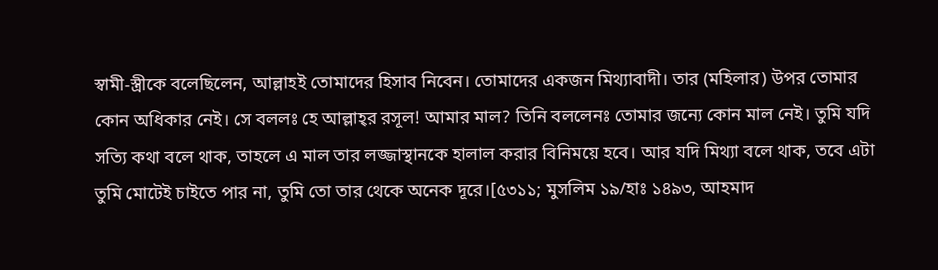স্বামী-স্ত্রীকে বলেছিলেন, আল্লাহই তোমাদের হিসাব নিবেন। তোমাদের একজন মিথ্যাবাদী। তার (মহিলার) উপর তোমার কোন অধিকার নেই। সে বললঃ হে আল্লাহ্‌র রসূল! আমার মাল? তিনি বললেনঃ তোমার জন্যে কোন মাল নেই। তুমি যদি সত্যি কথা বলে থাক, তাহলে এ মাল তার লজ্জাস্থানকে হালাল করার বিনিময়ে হবে। আর যদি মিথ্যা বলে থাক, তবে এটা তুমি মোটেই চাইতে পার না, তুমি তো তার থেকে অনেক দূরে।[৫৩১১; মুসলিম ১৯/হাঃ ১৪৯৩, আহমাদ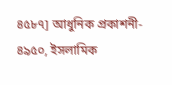৪৫৮৭] আধুনিক প্রকাশনী- ৪৯৫০, ইসলামিক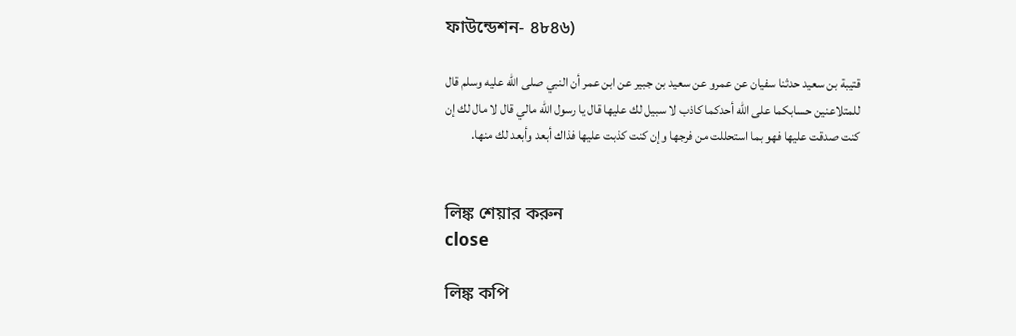ফাউন্ডেশন- ৪৮৪৬)

قتيبة بن سعيد حدثنا سفيان عن عمرو عن سعيد بن جبير عن ابن عمر أن النبي صلى الله عليه وسلم قال للمتلاعنين حسابكما على الله أحدكما كاذب لا سبيل لك عليها قال يا رسول الله مالي قال لا مال لك إن كنت صدقت عليها فهو بما استحللت من فرجها وإن كنت كذبت عليها فذاك أبعد وأبعد لك منها.


লিঙ্ক শেয়ার করুন
close

লিঙ্ক কপি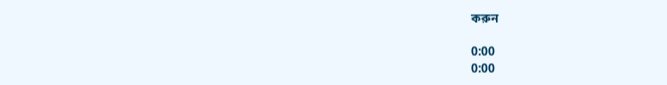করুন

0:00
0:00